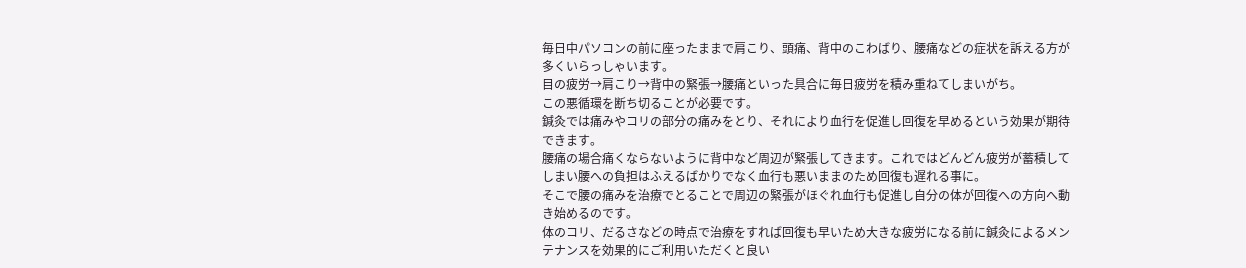毎日中パソコンの前に座ったままで肩こり、頭痛、背中のこわばり、腰痛などの症状を訴える方が多くいらっしゃいます。
目の疲労→肩こり→背中の緊張→腰痛といった具合に毎日疲労を積み重ねてしまいがち。
この悪循環を断ち切ることが必要です。
鍼灸では痛みやコリの部分の痛みをとり、それにより血行を促進し回復を早めるという効果が期待できます。
腰痛の場合痛くならないように背中など周辺が緊張してきます。これではどんどん疲労が蓄積してしまい腰への負担はふえるばかりでなく血行も悪いままのため回復も遅れる事に。
そこで腰の痛みを治療でとることで周辺の緊張がほぐれ血行も促進し自分の体が回復への方向へ動き始めるのです。
体のコリ、だるさなどの時点で治療をすれば回復も早いため大きな疲労になる前に鍼灸によるメンテナンスを効果的にご利用いただくと良い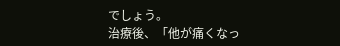でしょう。
治療後、「他が痛くなっ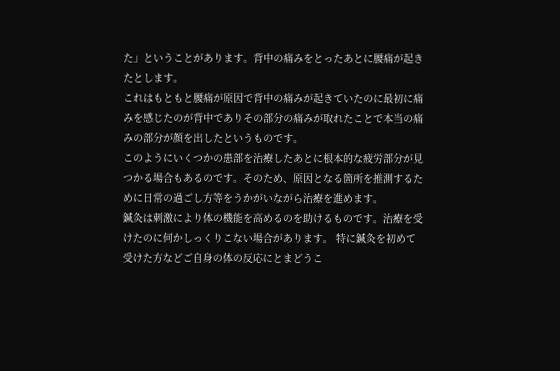た」ということがあります。背中の痛みをとったあとに腰痛が起きたとします。
これはもともと腰痛が原因で背中の痛みが起きていたのに最初に痛みを感じたのが背中でありその部分の痛みが取れたことで本当の痛みの部分が顔を出したというものです。
このようにいくつかの患部を治療したあとに根本的な疲労部分が見つかる場合もあるのです。そのため、原因となる箇所を推測するために日常の過ごし方等をうかがいながら治療を進めます。
鍼灸は刺激により体の機能を高めるのを助けるものです。治療を受けたのに何かしっくりこない場合があります。 特に鍼灸を初めて受けた方などご自身の体の反応にとまどうこ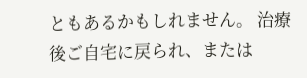ともあるかもしれません。 治療後ご自宅に戻られ、または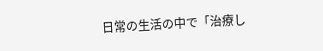日常の生活の中で「治療し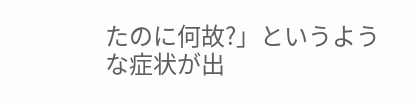たのに何故?」というような症状が出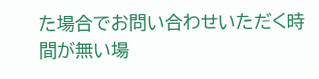た場合でお問い合わせいただく時間が無い場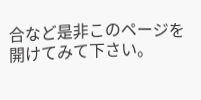合など是非このページを開けてみて下さい。